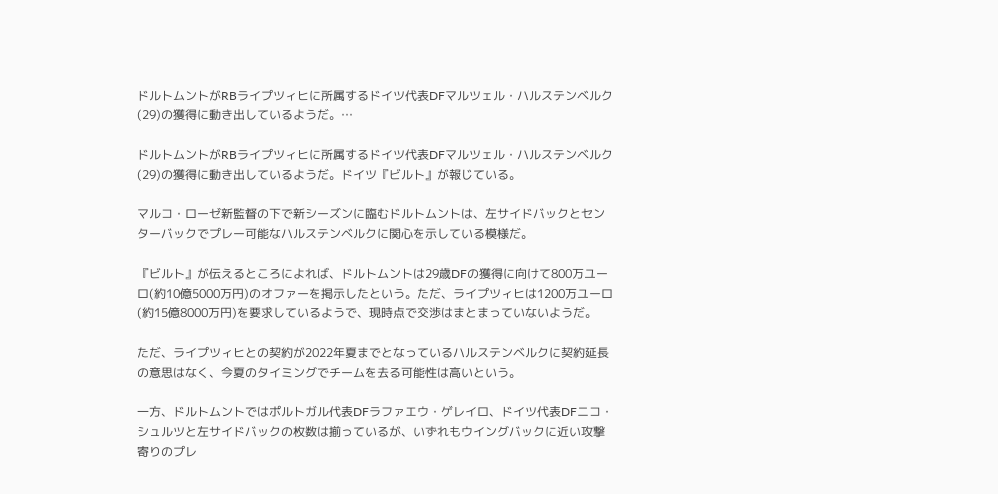ドルトムントがRBライプツィヒに所属するドイツ代表DFマルツェル・ハルステンベルク(29)の獲得に動き出しているようだ。…

ドルトムントがRBライプツィヒに所属するドイツ代表DFマルツェル・ハルステンベルク(29)の獲得に動き出しているようだ。ドイツ『ビルト』が報じている。

マルコ・ローゼ新監督の下で新シーズンに臨むドルトムントは、左サイドバックとセンターバックでプレー可能なハルステンベルクに関心を示している模様だ。

『ビルト』が伝えるところによれば、ドルトムントは29歳DFの獲得に向けて800万ユーロ(約10億5000万円)のオファーを掲示したという。ただ、ライプツィヒは1200万ユーロ(約15億8000万円)を要求しているようで、現時点で交渉はまとまっていないようだ。

ただ、ライプツィヒとの契約が2022年夏までとなっているハルステンベルクに契約延長の意思はなく、今夏のタイミングでチームを去る可能性は高いという。

一方、ドルトムントではポルトガル代表DFラファエウ・ゲレイロ、ドイツ代表DFニコ・シュルツと左サイドバックの枚数は揃っているが、いずれもウイングバックに近い攻撃寄りのプレ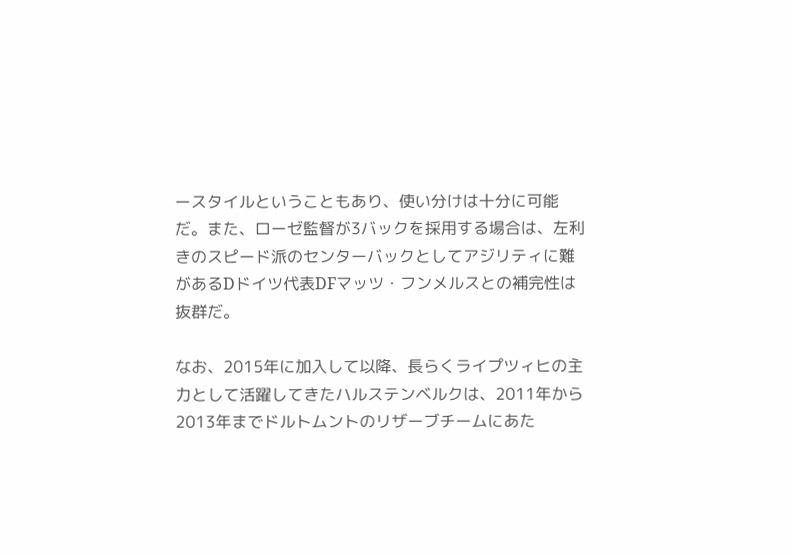ースタイルということもあり、使い分けは十分に可能だ。また、ローゼ監督が3バックを採用する場合は、左利きのスピード派のセンターバックとしてアジリティに難があるDドイツ代表DFマッツ・フンメルスとの補完性は抜群だ。

なお、2015年に加入して以降、長らくライプツィヒの主力として活躍してきたハルステンベルクは、2011年から2013年までドルトムントのリザーブチームにあた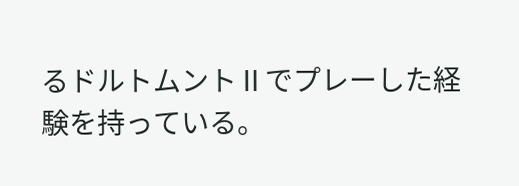るドルトムントⅡでプレーした経験を持っている。